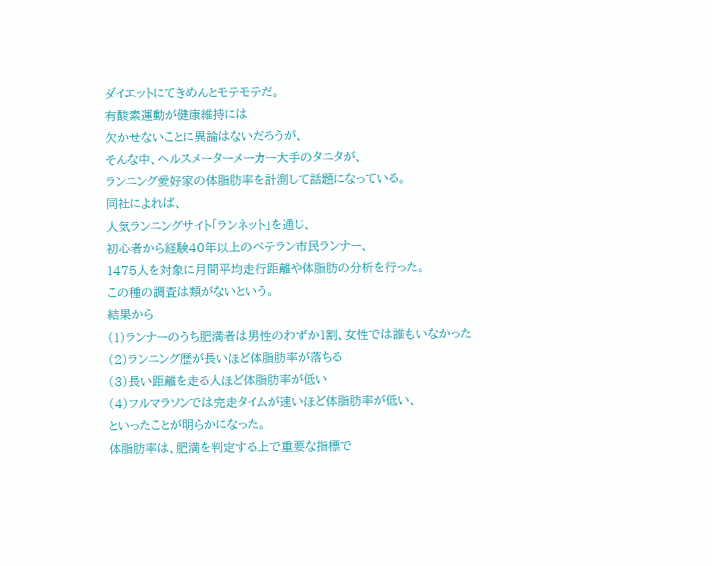ダイエットにてきめんとモテモテだ。
有酸素運動が健康維持には
欠かせないことに異論はないだろうが、
そんな中、ヘルスメーターメーカー大手のタニタが、
ランニング愛好家の体脂肪率を計測して話題になっている。
同社によれば、
人気ランニングサイト「ランネット」を通じ、
初心者から経験40年以上のベテラン市民ランナー、
1475人を対象に月間平均走行距離や体脂肪の分析を行った。
この種の調査は類がないという。
結果から
(1)ランナーのうち肥満者は男性のわずか1割、女性では誰もいなかった
(2)ランニング歴が長いほど体脂肪率が落ちる
(3)長い距離を走る人ほど体脂肪率が低い
(4)フルマラソンでは完走タイムが速いほど体脂肪率が低い、
といったことが明らかになった。
体脂肪率は、肥満を判定する上で重要な指標で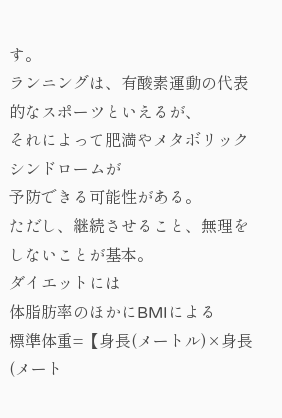す。
ランニングは、有酸素運動の代表的なスポーツといえるが、
それによって肥満やメタボリックシンドロームが
予防できる可能性がある。
ただし、継続させること、無理をしないことが基本。
ダイエットには
体脂肪率のほかにBMIによる
標準体重=【身長(メートル)×身長(メート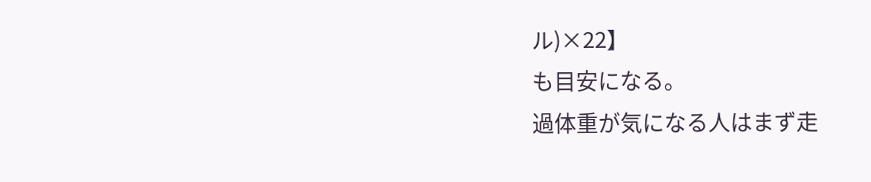ル)×22】
も目安になる。
過体重が気になる人はまず走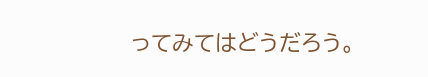ってみてはどうだろう。